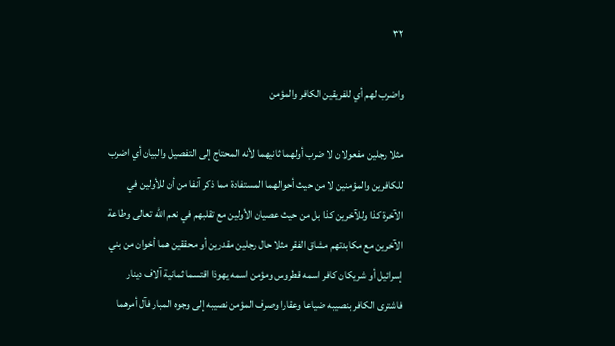٣٢

واضرب لهم أي للفريقين الكافر والمؤمن

مثلا رجلين مفعولان لا ضرب أولهما ثانيهما لأنه المحتاج إلى التفصيل والبيان أي اضرب للكافرين والمؤمنين لا من حيث أحوالهما المستفادة مما ذكر آنفا من أن للأولين في الآخرة كذا وللآخرين كذا بل من حيث عصيان الأولين مع تقلبهم في نعم اللّه تعالى وطاعة الآخرين مع مكابدتهم مشاق الفقر مثلا حال رجلين مقدرين أو محققين هما أخوان من بني إسرائيل أو شريكان كافر اسمه قطروس ومؤمن اسمه يهوذا اقتسما ثمانية آلاف دينار فاشترى الكافر بنصيبه ضياعا وعقارا وصرف المؤمن نصيبه إلى وجوه المبار فآل أمرهما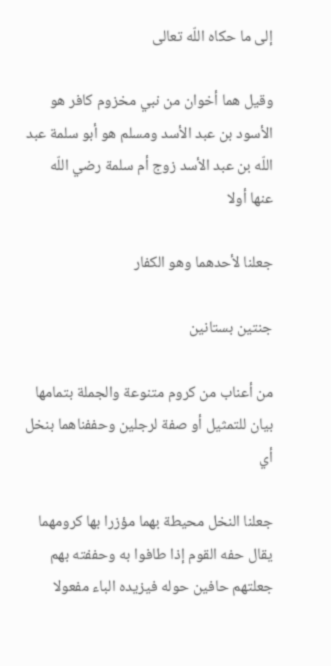إلى ما حكاه اللّه تعالى

وقيل هما أخوان من نبي مخزوم كافر هو الأسود بن عبد الأسد ومسلم هو أبو سلمة عبد اللّه بن عبد الأسد زوج أم سلمة رضي اللّه عنها أولا

جعلنا لأحدهما وهو الكفار

جنتين بستانين

من أعناب من كروم متنوعة والجملة بتمامها بيان للتمثيل أو صفة لرجلين وحففناهما بنخل أي

جعلنا النخل محيطة بهما مؤزرا بها كرومهما يقال حفه القوم إذا طافوا به وحففته بهم جعلتهم حافين حوله فيزيده الباء مفعولا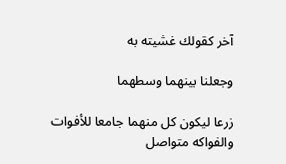آخر كقولك غشيته به

وجعلنا بينهما وسطهما

زرعا ليكون كل منهما جامعا للأفوات والفواكه متواصل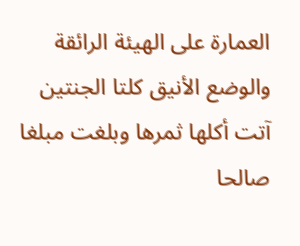العمارة على الهيئة الرائقة والوضع الأنيق كلتا الجنتين آتت أكلها ثمرها وبلغت مبلغا صالحا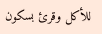للأكل وقرئ بسكون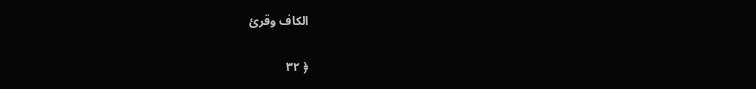الكاف وقرئ

﴿ ٣٢